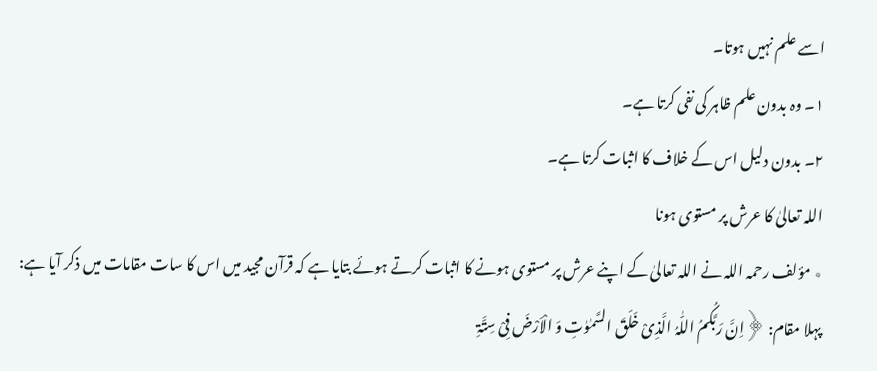اسے علم نہیں ہوتا۔
۱۔ وہ بدون علم ظاہر کی نفی کرتا ہے۔
۲۔ بدون دلیل اس کے خلاف کا اثبات کرتا ہے۔
اللہ تعالیٰ کا عرش پر مستوی ہونا
٭ مؤلف رحمہ اللہ نے اللہ تعالیٰ کے اپنے عرش پر مستوی ہونے کا اثبات کرتے ہوئے بتایا ہے کہ قرآن مجید میں اس کا سات مقامات میں ذکر آیا ہے:
پہلا مقام: ﴿اِنَّ رَبَّکُمُ اللّٰہُ الَّذِیْ خَلَقَ السَّمٰوٰتِ وَ الْاَرْضَ فِیْ سِتَّۃِ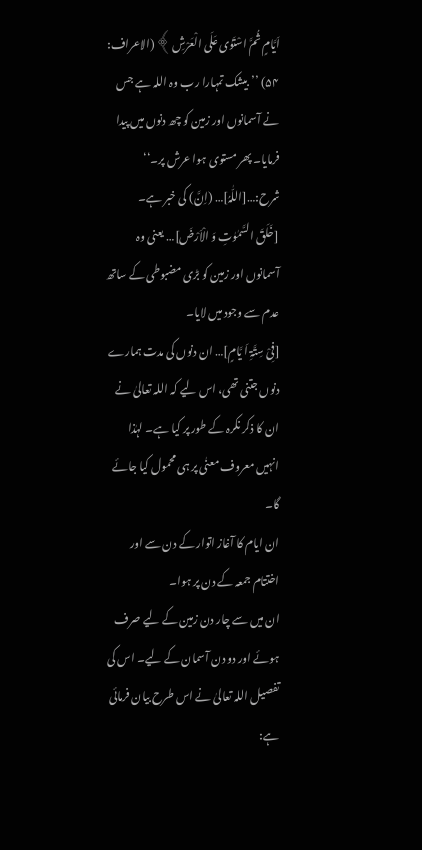اَیَّامٍ ثُمَّ اسْتَوٰی عَلَی الْعَرْشِ﴾ (الاعراف: ۵۴) ’’بیشک تمہارا رب وہ اللہ ہے جس نے آسمانوں اور زمین کو چھ دنوں میں پیدا فرمایا۔ پھر مستوی ہوا عرش پر۔‘‘
شرح:…[اللّٰہُ]… (اِنَّ) کی خبر ہے۔
[خَلَقَ السَّمٰوٰتِ وَ الْاَرْضَ]… یعنی وہ آسمانوں اور زمین کو بڑی مضبوطی کے ساتھ عدم سے وجود میں لایا۔
[فِیْ سِتَّۃِ اَ یَّامٍ]… ان دنوں کی مدت ہمارے دنوں جتنی تھی، اس لیے کہ اللہ تعالیٰ نے ان کا ذکر نکرہ کے طور پر کیا ہے۔ لہٰذا انہیں معروف معنٰی پر ہی محمول کیا جائے گا۔
ان ایام کا آغاز اتوار کے دن سے اور اختتام جمعہ کے دن پر ہوا۔
ان میں سے چار دن زمین کے لیے صرف ہوئے اور دو دن آسمان کے لیے۔ اس کی تفصیل اللہ تعالیٰ نے اس طرح بیان فرمائی ہے: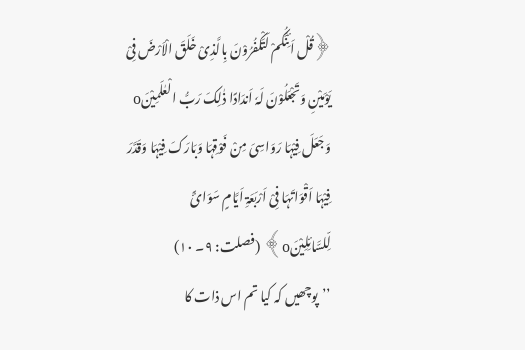﴿قُلْ اَئِنَّکُمْ لَتَکْفُرُوْنَ بِالَّذِیْ خَلَقَ الْاَرْضَ فِیْ یَوْمَیْنِ وَتَجْعَلُوْنَ لَہٗ اَندَادًا ذٰلِکَ رَبُّ الْعٰلَمِیْنَo وَجَعَلَ فِیْہَا رَوَاسِیَ مِنْ فَوْقِہَا وَبَارَکَ فِیْہَا وَقَدَّرَ فِیْہَا اَقْوَاتَہَا فِیْ اَرْبَعَۃِ اَیَّامٍ سَوَائً لِّلسَّائِلِیْنَo﴾ (فصلت: ۹۔ ۱۰)
’’پوچھیں کہ کیا تم اس ذات کا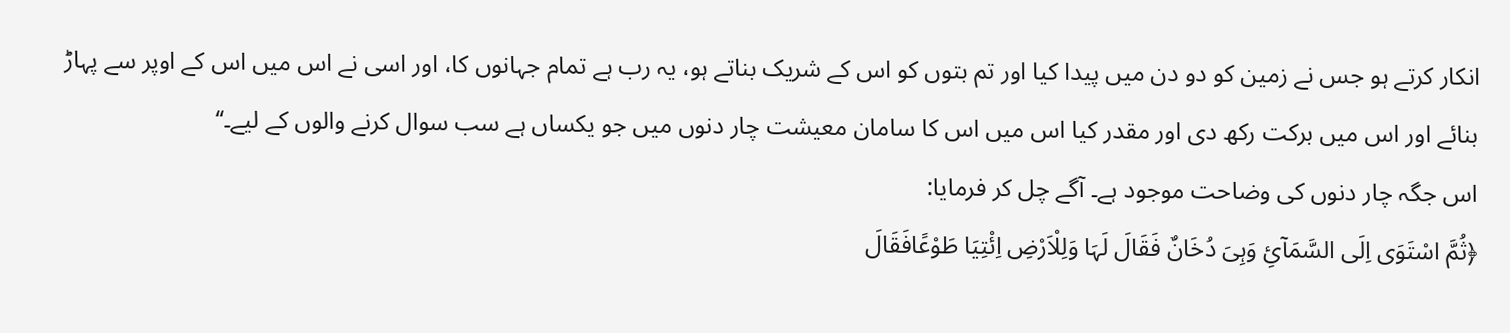انکار کرتے ہو جس نے زمین کو دو دن میں پیدا کیا اور تم بتوں کو اس کے شریک بناتے ہو، یہ رب ہے تمام جہانوں کا، اور اسی نے اس میں اس کے اوپر سے پہاڑ بنائے اور اس میں برکت رکھ دی اور مقدر کیا اس میں اس کا سامان معیشت چار دنوں میں جو یکساں ہے سب سوال کرنے والوں کے لیے۔‘‘
اس جگہ چار دنوں کی وضاحت موجود ہے۔ آگے چل کر فرمایا:
﴿ثُمَّ اسْتَوَی اِلَی السَّمَآئِ وَہِیَ دُخَانٌ فَقَالَ لَہَا وَلِلْاَرْضِ اِئْتِیَا طَوْعًافَقَالَ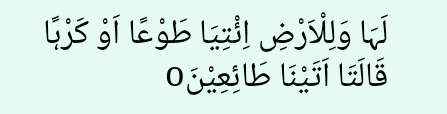لَہَا وَلِلْاَرْضِ اِئْتِیَا طَوْعًا اَوْ کَرْہًا قَالَتَا اَتَیْنَا طَائِعِیْنَo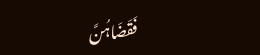فَقَضَاہُنَّ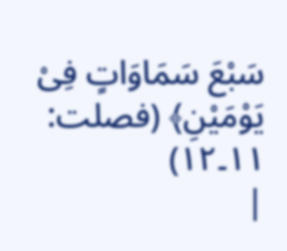سَبْعَ سَمَاوَاتٍ فِیْ یَوْمَیْنِ﴾ (فصلت: ۱۱۔۱۲)
|